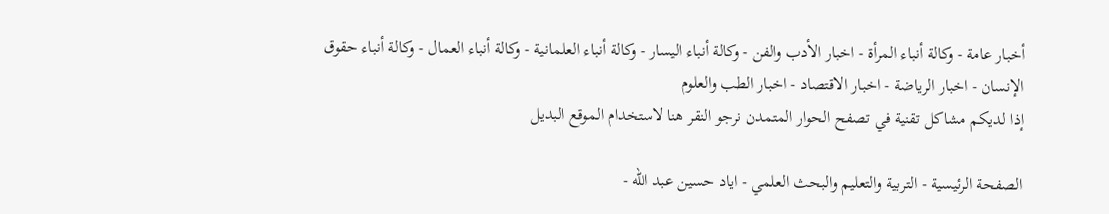أخبار عامة - وكالة أنباء المرأة - اخبار الأدب والفن - وكالة أنباء اليسار - وكالة أنباء العلمانية - وكالة أنباء العمال - وكالة أنباء حقوق الإنسان - اخبار الرياضة - اخبار الاقتصاد - اخبار الطب والعلوم
إذا لديكم مشاكل تقنية في تصفح الحوار المتمدن نرجو النقر هنا لاستخدام الموقع البديل

الصفحة الرئيسية - التربية والتعليم والبحث العلمي - اياد حسين عبد الله -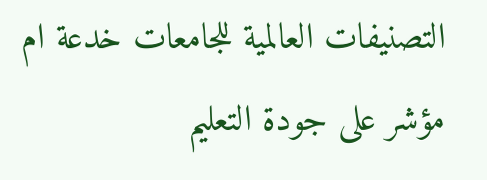التصنيفات العالمية للجامعات خدعة ام مؤشر على جودة التعليم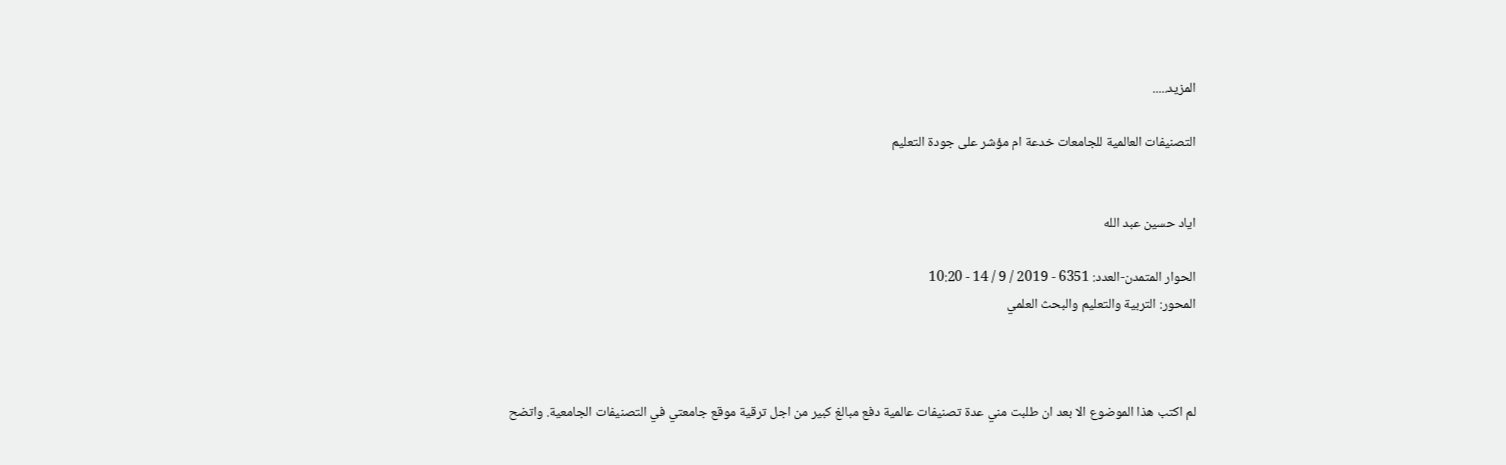المزيد.....

التصنيفات العالمية للجامعات خدعة ام مؤشر على جودة التعليم


اياد حسين عبد الله

الحوار المتمدن-العدد: 6351 - 2019 / 9 / 14 - 10:20
المحور: التربية والتعليم والبحث العلمي



لم اكتب هذا الموضوع الا بعد ان طلبت مني عدة تصنيفات عالمية دفع مبالغ كبير من اجل ترقية موقع جامعتي في التصنيفات الجامعية. واتضح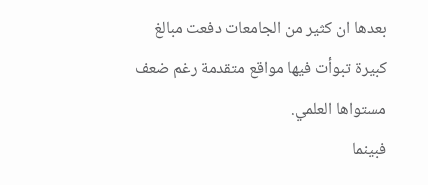بعدها ان كثير من الجامعات دفعت مبالغ كبيرة تبوأت فيها مواقع متقدمة رغم ضعف مستواها العلمي.
فبينما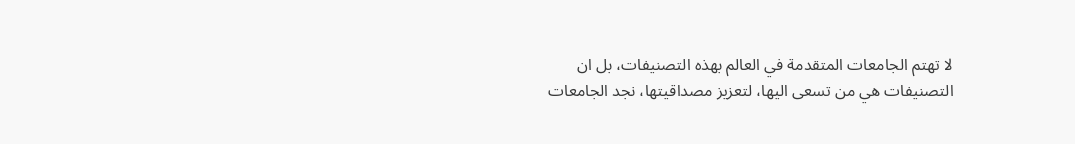لا تهتم الجامعات المتقدمة في العالم بهذه التصنيفات، بل ان التصنيفات هي من تسعى اليها، لتعزيز مصداقيتها، نجد الجامعات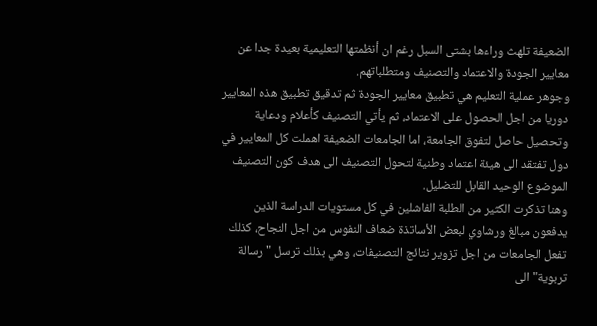الضعيفة تلهث وراءها بشتى السبل رغم ان أنظمتها التعليمية بعيدة جدا عن معايير الجودة والاعتماد والتصنيف ومتطلباتهم.
وجوهر عملية التعليم هي تطبيق معايير الجودة ثم تدقيق تطبيق هذه المعايير دوريا من اجل الحصول على الاعتماد، ثم يأتي التصنيف كأعلام ودعاية وتحصيل حاصل لتفوق الجامعة، اما الجامعات الضعيفة اهملت كل المعايير في دول تفتقد الى هيئة اعتماد وطنية لتحول التصنيف الى هدف كون التصنيف الموضوع الوحيد القابل للتضليل.
وهنا تذكرت الكثير من الطلبة الفاشلين في كل مستويات الدراسة الذين يدفعون مبالغ ورشاوي لبعض الأساتذة ضعاف النفوس من اجل النجاح، كذلك تفعل الجامعات من اجل تزوير نتائج التصنيفات، وهي بذلك ترسل "رسالة تربوية" الى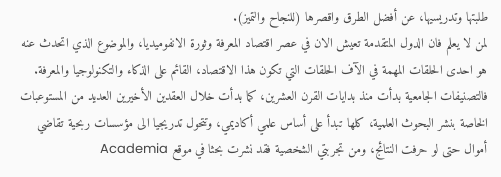طلبتها وتدريسيها، عن أفضل الطرق واقصرها (للنجاح والتميز).
لمن لا يعلم فان الدول المتقدمة تعيش الان في عصر اقتصاد المعرفة وثورة الانفوميديا، والموضوع الذي اتحدث عنه هو احدى الحلقات المهمة في الآف الحلقات التي تكون هذا الاقتصاد، القائم على الذكاء والتكنولوجيا والمعرفة.
فالتصنيفات الجامعية بدأت منذ بدايات القرن العشرين، كما بدأت خلال العقدين الأخيرين العديد من المستوعبات الخاصة بنشر البحوث العلمية، كلها تبدأ على أساس علمي أكاديمي، وتتحول تدريجيا الى مؤسسات ربحية تقاضي أموال حتى لو حرفت النتائج، ومن تجربتي الشخصية فقد نشرت بحثا في موقع Academia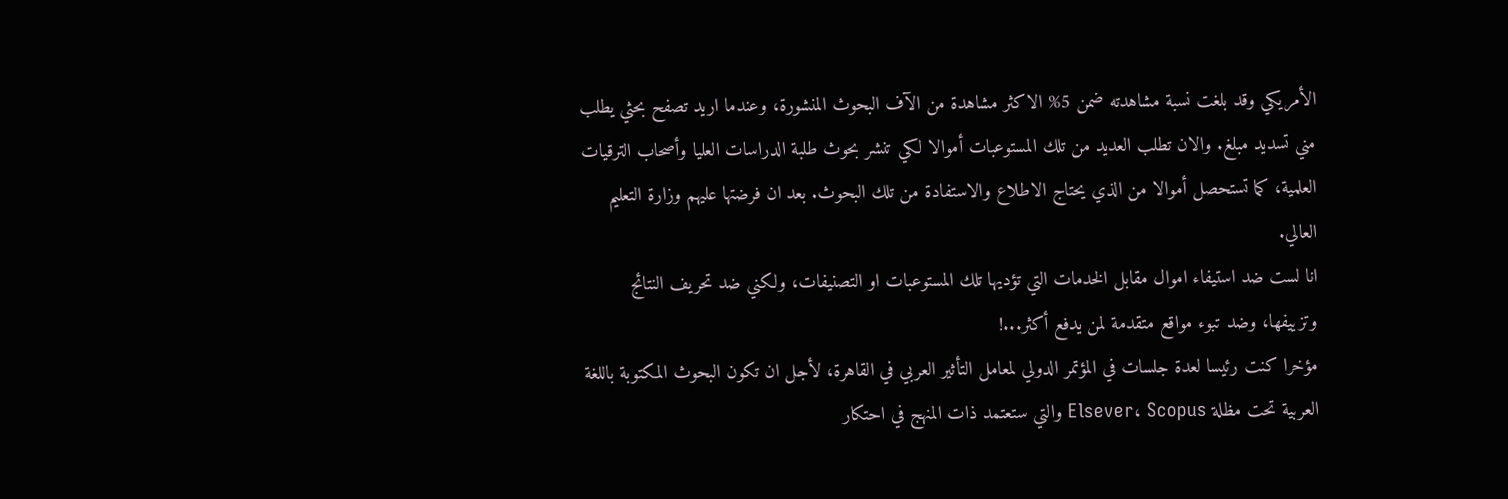الأمريكي وقد بلغت نسبة مشاهدته ضمن 5% الاكثر مشاهدة من الآف البحوث المنشورة، وعندما اريد تصفح بحثي يطلب مني تسديد مبلغ. والان تطلب العديد من تلك المستوعبات أموالا لكي تنشر بحوث طلبة الدراسات العليا وأصحاب الترقيات العلمية، كما تستحصل أموالا من الذي يحتاج الاطلاع والاستفادة من تلك البحوث. بعد ان فرضتها عليهم وزارة التعليم العالي.
انا لست ضد استيفاء اموال مقابل الخدمات التي تؤديها تلك المستوعبات او التصنيفات، ولكني ضد تحريف النتائج وتزييفها، وضد تبوء مواقع متقدمة لمن يدفع أكثر...!
مؤخرا كنت رئيسا لعدة جلسات في المؤتمر الدولي لمعامل التأثير العربي في القاهرة، لأجل ان تكون البحوث المكتوبة باللغة العربية تحت مظلة Elsever، Scopus والتي ستعتمد ذات المنهج في احتكار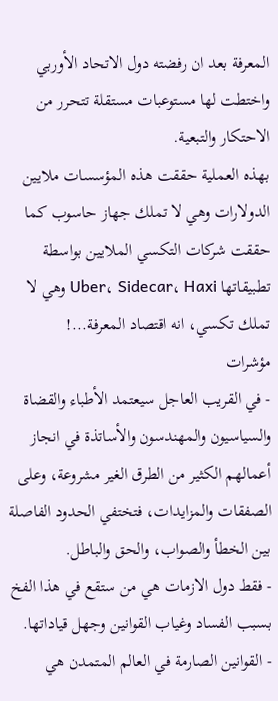المعرفة بعد ان رفضته دول الاتحاد الأوربي واختطت لها مستوعبات مستقلة تتحرر من الاحتكار والتبعية.
بهذه العملية حققت هذه المؤسسات ملايين الدولارات وهي لا تملك جهاز حاسوب كما حققت شركات التكسي الملايين بواسطة تطبيقاتها Uber، Sidecar، Haxi وهي لا تملك تكسي، انه اقتصاد المعرفة...!
مؤشرات
- في القريب العاجل سيعتمد الأطباء والقضاة والسياسيون والمهندسون والأساتذة في انجاز أعمالهم الكثير من الطرق الغير مشروعة، وعلى الصفقات والمزايدات، فتختفي الحدود الفاصلة بين الخطأ والصواب، والحق والباطل.
- فقط دول الازمات هي من ستقع في هذا الفخ بسبب الفساد وغياب القوانين وجهل قياداتها.
- القوانين الصارمة في العالم المتمدن هي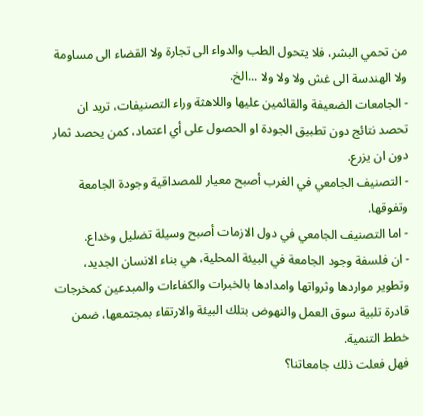من تحمي البشر، فلا يتحول الطب والدواء الى تجارة ولا القضاء الى مساومة ولا الهندسة الى غش ولا ولا ولا ...الخ.
- الجامعات الضعيفة والقائمين عليها واللاهثة وراء التصنيفات، تريد ان تحصد نتائج دون تطبيق الجودة او الحصول على أي اعتماد، كمن يحصد ثمار دون ان يزرع.
- التصنيف الجامعي في الغرب أصبح معيار للمصداقية وجودة الجامعة وتفوقها.
- اما التصنيف الجامعي في دول الازمات أصبح وسيلة تضليل وخداع.
- ان فلسفة وجود الجامعة في البيئة المحلية، هي بناء الانسان الجديد، وتطوير مواردها وثرواتها وامدادها بالخبرات والكفاءات والمبدعين كمخرجات قادرة تلبية سوق العمل والنهوض بتلك البيئة والارتقاء بمجتمعها، ضمن خطط التنمية.
فهل فعلت ذلك جامعاتنا؟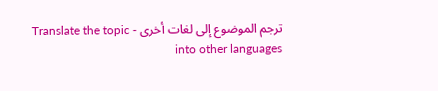ترجم الموضوع إلى لغات أخرى - Translate the topic into other languages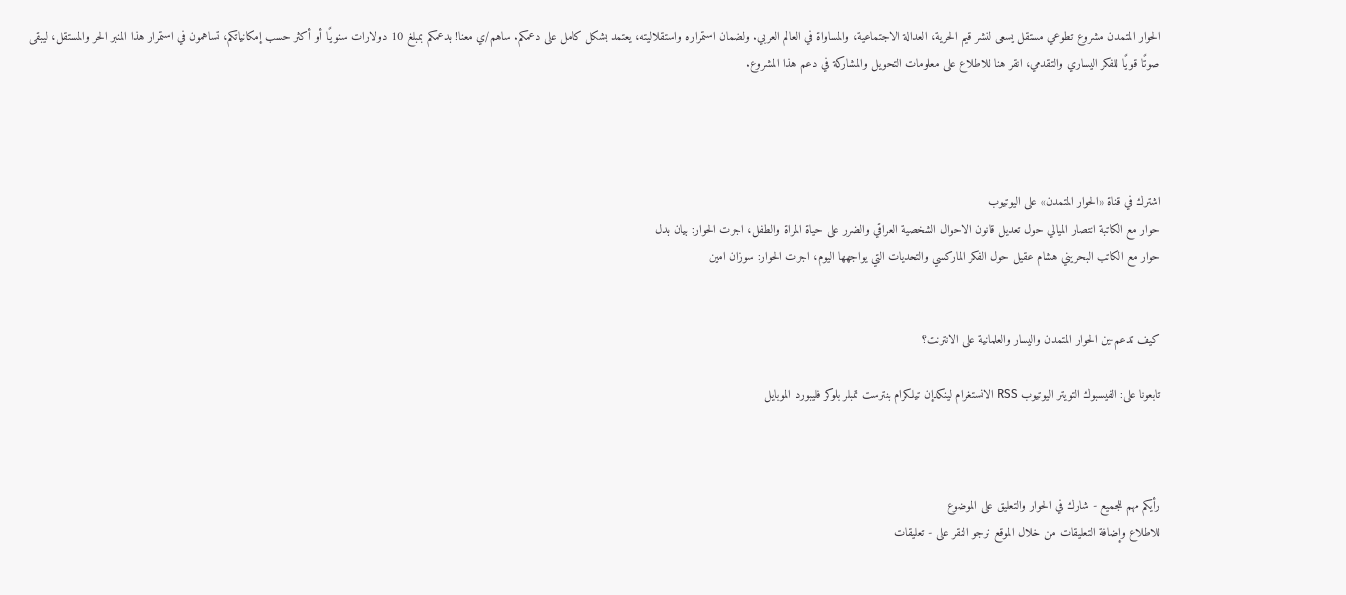الحوار المتمدن مشروع تطوعي مستقل يسعى لنشر قيم الحرية، العدالة الاجتماعية، والمساواة في العالم العربي. ولضمان استمراره واستقلاليته، يعتمد بشكل كامل على دعمكم. ساهم/ي معنا! بدعمكم بمبلغ 10 دولارات سنويًا أو أكثر حسب إمكانياتكم، تساهمون في استمرار هذا المنبر الحر والمستقل، ليبقى صوتًا قويًا للفكر اليساري والتقدمي، انقر هنا للاطلاع على معلومات التحويل والمشاركة في دعم هذا المشروع.




اشترك في قناة «الحوار المتمدن» على اليوتيوب
حوار مع الكاتبة انتصار الميالي حول تعديل قانون الاحوال الشخصية العراقي والضرر على حياة المراة والطفل، اجرت الحوار: بيان بدل
حوار مع الكاتب البحريني هشام عقيل حول الفكر الماركسي والتحديات التي يواجهها اليوم، اجرت الحوار: سوزان امين


كيف تدعم-ين الحوار المتمدن واليسار والعلمانية على الانترنت؟

تابعونا على: الفيسبوك التويتر اليوتيوب RSS الانستغرام لينكدإن تيلكرام بنترست تمبلر بلوكر فليبورد الموبايل



رأيكم مهم للجميع - شارك في الحوار والتعليق على الموضوع
للاطلاع وإضافة التعليقات من خلال الموقع نرجو النقر على - تعليقات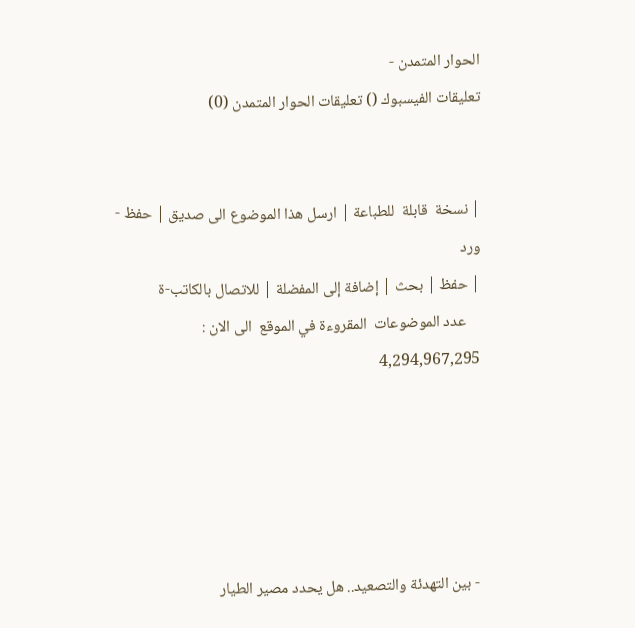الحوار المتمدن -
تعليقات الفيسبوك () تعليقات الحوار المتمدن (0)


| نسخة  قابلة  للطباعة | ارسل هذا الموضوع الى صديق | حفظ - ورد
| حفظ | بحث | إضافة إلى المفضلة | للاتصال بالكاتب-ة
    عدد الموضوعات  المقروءة في الموقع  الى الان : 4,294,967,295





- بين التهدئة والتصعيد.. هل يحدد مصير الطيار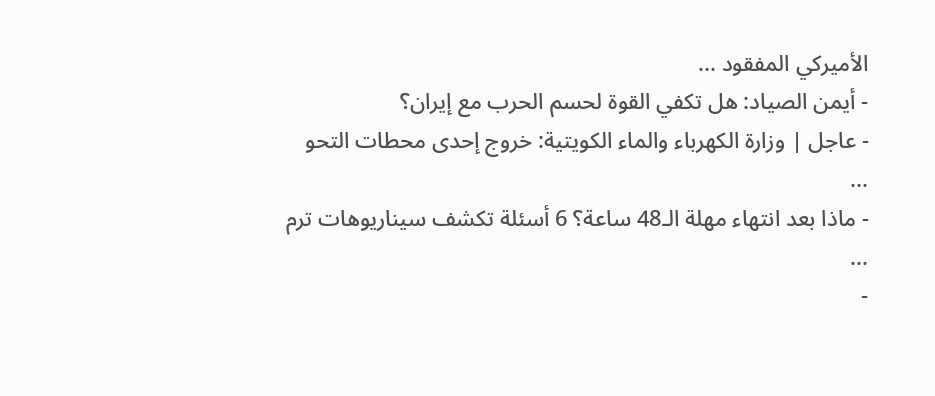الأميركي المفقود ...
- أيمن الصياد: هل تكفي القوة لحسم الحرب مع إيران؟
- عاجل | وزارة الكهرباء والماء الكويتية: خروج إحدى محطات التحو ...
- ماذا بعد انتهاء مهلة الـ48 ساعة؟ 6 أسئلة تكشف سيناريوهات ترم ...
-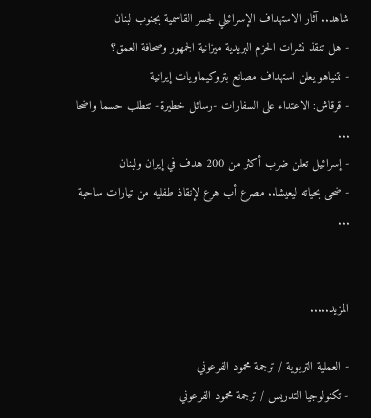شاهد.. آثار الاستهداف الإسرائيلي لجسر القاسمية بجنوب لبنان
- هل تنقذ نشرات الحزم البريدية ميزانية الجمهور وصحافة العمق؟
- نتنياهو يعلن استهداف مصانع بتروكيماويات إيرانية
- قرقاش: الاعتداء على السفارات -رسائل خطيرة- تتطلب حسما واضحا ...
- إسرائيل تعلن ضرب أكثر من 200 هدف في إيران ولبنان
- ضحى بحياته ليعيشا.. مصرع أب هرع لإنقاذ طفليه من تيارات ساحبة ...


المزيد.....

- العملية التربوية / ترجمة محمود الفرعوني
- تكنولوجيا التدريس / ترجمة محمود الفرعوني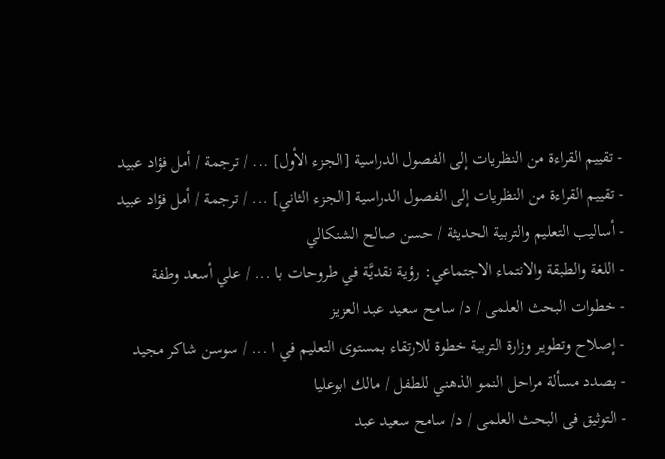- تقييم القراءة من النظريات إلى الفصول الدراسية [الجزء الأول] ... / ترجمة / أمل فؤاد عبيد
- تقييم القراءة من النظريات إلى الفصول الدراسية [الجزء الثاني] ... / ترجمة / أمل فؤاد عبيد
- أساليب التعليم والتربية الحديثة / حسن صالح الشنكالي
- اللغة والطبقة والانتماء الاجتماعي: رؤية نقديَّة في طروحات با ... / علي أسعد وطفة
- خطوات البحث العلمى / د/ سامح سعيد عبد العزيز
- إصلاح وتطوير وزارة التربية خطوة للارتقاء بمستوى التعليم في ا ... / سوسن شاكر مجيد
- بصدد مسألة مراحل النمو الذهني للطفل / مالك ابوعليا
- التوثيق فى البحث العلمى / د/ سامح سعيد عبد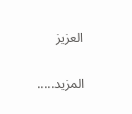العزيز


المزيد.....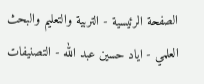الصفحة الرئيسية - التربية والتعليم والبحث العلمي - اياد حسين عبد الله - التصنيفات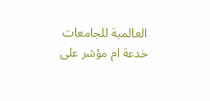العالمية للجامعات خدعة ام مؤشر على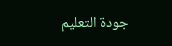جودة التعليم